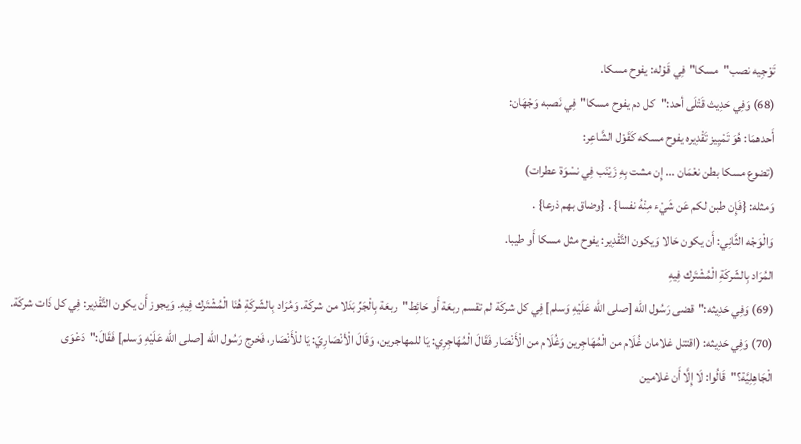تَوْجِيه نصب"مسكا"فِي قَوْله: يفوح مسكا.
(68) وَفِي حَدِيث قَتْلَى أحد:"كل دم يفوح مسكا"فِي نَصبه وَجْهَان:
أَحدهمَا: هُوَ تَمْيِيز تَقْدِيره يفوح مسكه كَقَوْل الشَّاعِر:
(تضوع مسكا بطن نعْمَان ... إِن مشت بِهِ زَيْنَب فِي نسْوَة عطرات)
وَمثله: {فَإِن طبن لكم عَن شَيْء مِنْهُ نفسا} . {وضاق بهم ذرعا} .
وَالْوَجْه الثَّانِي: أَن يكون حَالا وَيكون التَّقْدِير: يفوح مثل مسكا أَو طيبا.
المُرَاد بِالشّركَةِ الْمُشْتَرك فِيهِ
(69) وَفِي حَدِيثه:"قضى رَسُول الله [صلى الله عَلَيْهِ وَسلم] فِي كل شركَة لم تقسم ربعَة أَو حَائِط"ربعَة بِالْجَرِّ بَدَلا من شركَة. وَمُرَاد بِالشّركَةِ هُنَا الْمُشْتَرك فِيهِ. وَيجوز أَن يكون التَّقْدِير: فِي كل ذَات شركَة.
(70) وَفِي حَدِيثه: (اقتتل غلامان غُلَام من الْمُهَاجِرين وَغُلَام من الْأَنْصَار فَقَالَ الْمُهَاجِرِي: يَا للمهاجرين، وَقَالَ الْأنْصَارِيّ: يَا للْأَنْصَار، فَخرج رَسُول الله [صلى الله عَلَيْهِ وَسلم] فَقَالَ:"دَعْوَى الْجَاهِلِيَّة؟"قَالُوا: لَا إِلَّا أَن غلامين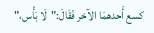كسع أَحدهمَا الآخر فَقَالَ:"لَا بَأْس،"